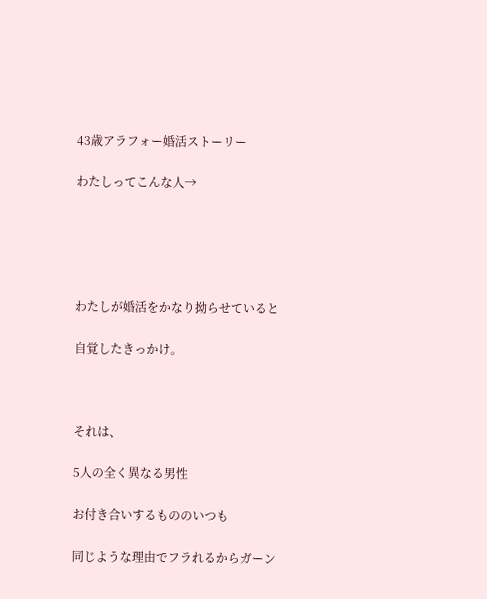43歳アラフォー婚活ストーリー

わたしってこんな人→





わたしが婚活をかなり拗らせていると

自覚したきっかけ。



それは、

5人の全く異なる男性

お付き合いするもののいつも

同じような理由でフラれるからガーン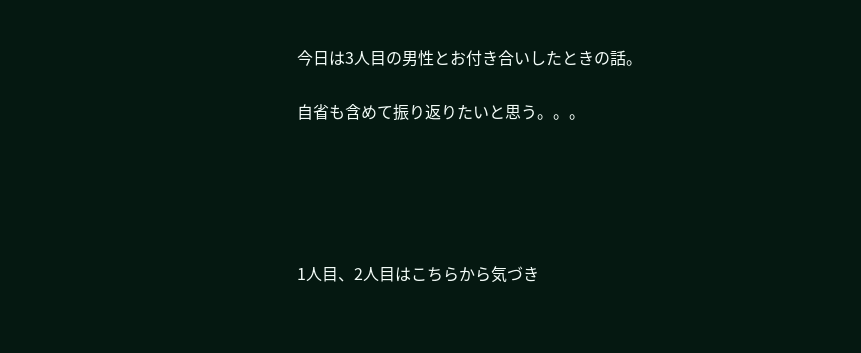今日は3人目の男性とお付き合いしたときの話。

自省も含めて振り返りたいと思う。。。





1人目、2人目はこちらから気づき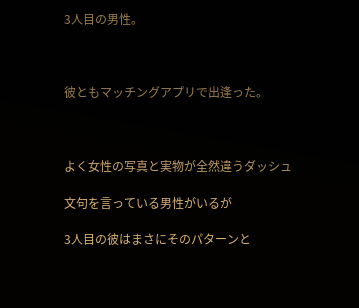3人目の男性。



彼ともマッチングアプリで出逢った。



よく女性の写真と実物が全然違うダッシュ

文句を言っている男性がいるが

3人目の彼はまさにそのパターンと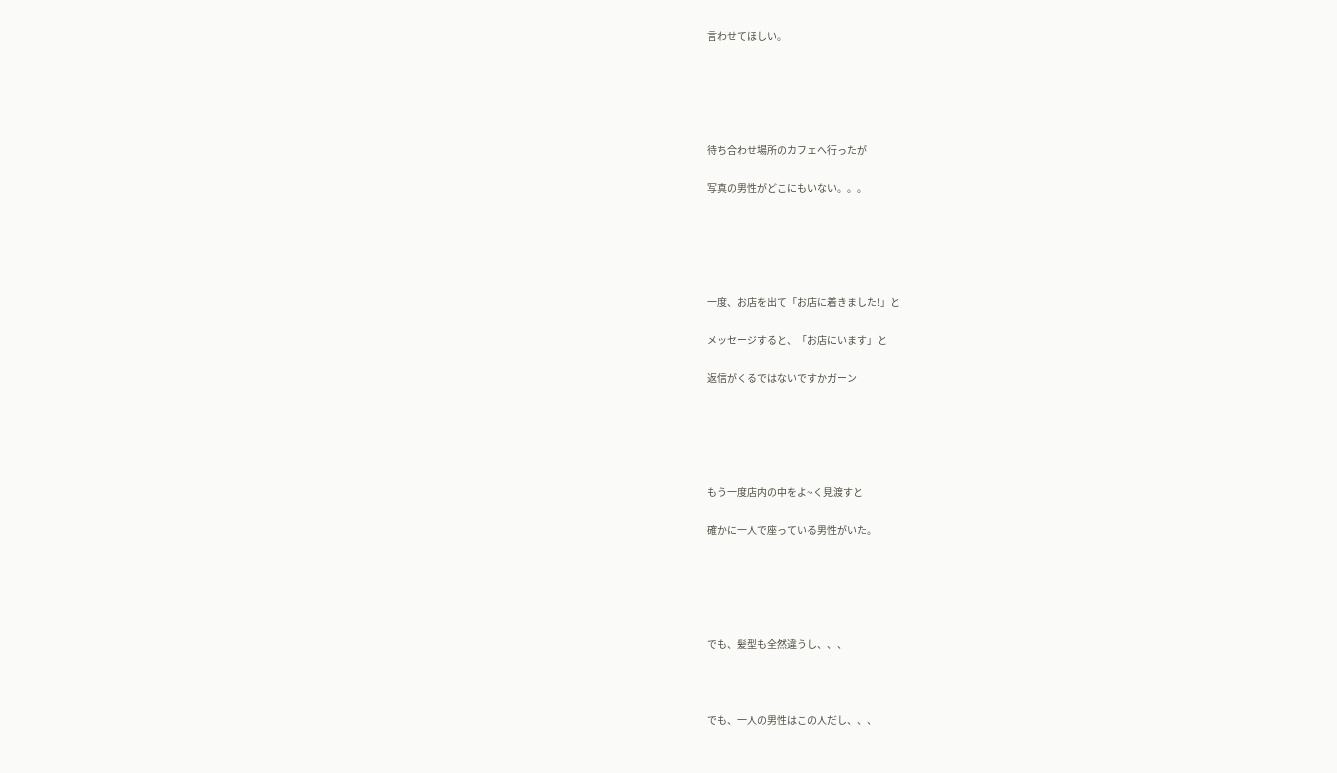言わせてほしい。





待ち合わせ場所のカフェへ行ったが

写真の男性がどこにもいない。。。





一度、お店を出て「お店に着きました!」と

メッセージすると、「お店にいます」と

返信がくるではないですかガーン





もう一度店内の中をよ~く見渡すと

確かに一人で座っている男性がいた。





でも、髪型も全然違うし、、、



でも、一人の男性はこの人だし、、、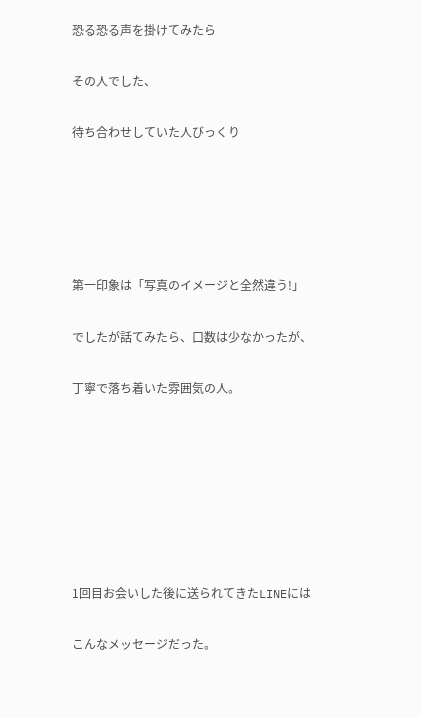恐る恐る声を掛けてみたら

その人でした、

待ち合わせしていた人びっくり





第一印象は「写真のイメージと全然違う!」

でしたが話てみたら、口数は少なかったが、

丁寧で落ち着いた雰囲気の人。







1回目お会いした後に送られてきたLINEには

こんなメッセージだった。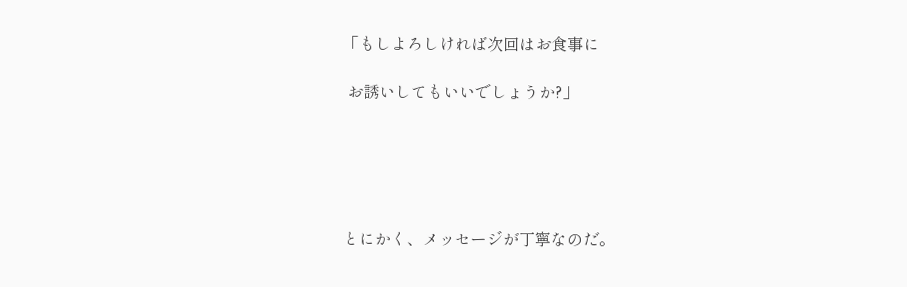「もしよろしければ次回はお食事に

 お誘いしてもいいでしょうか?」





とにかく、メッセージが丁寧なのだ。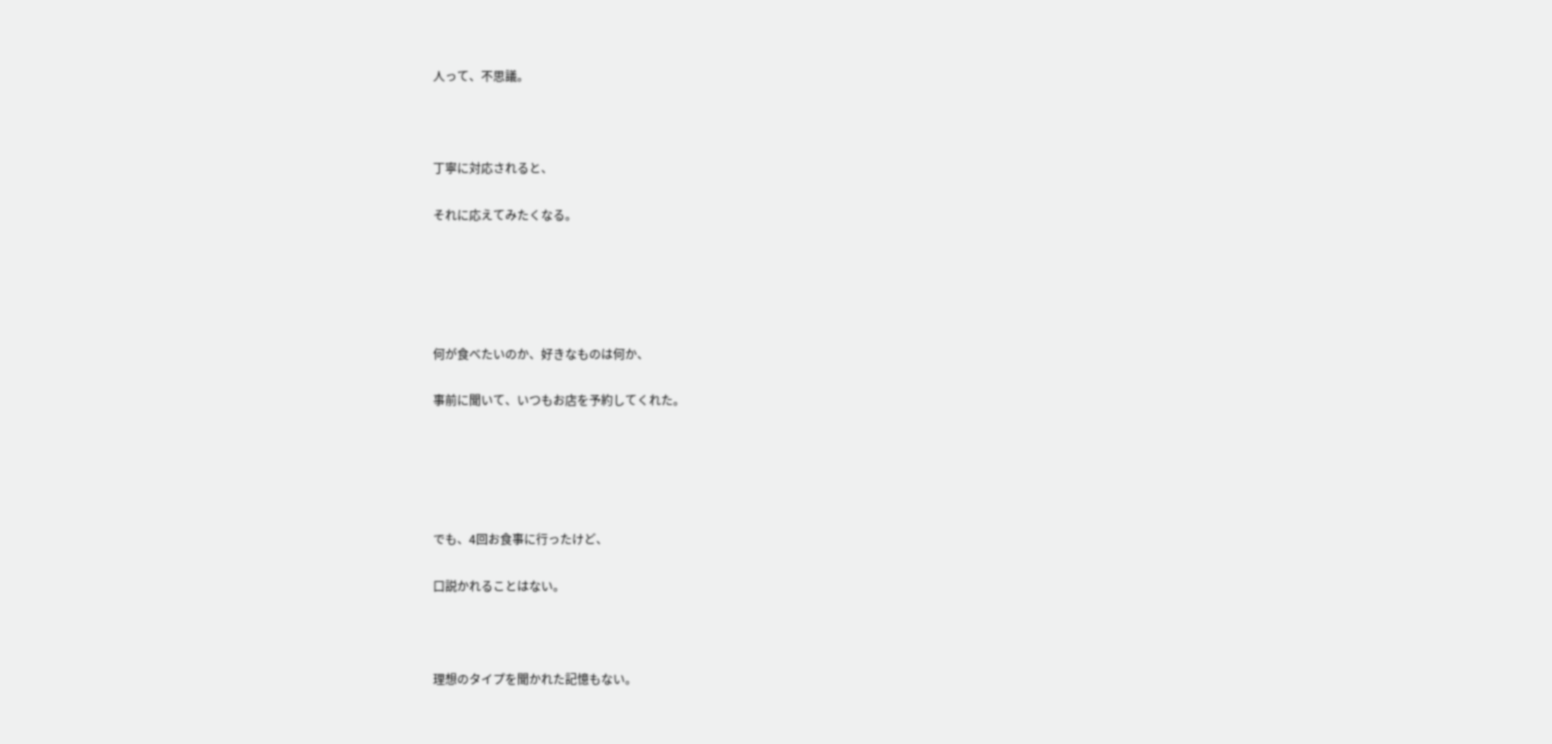人って、不思議。



丁寧に対応されると、

それに応えてみたくなる。





何が食べたいのか、好きなものは何か、

事前に聞いて、いつもお店を予約してくれた。





でも、4回お食事に行ったけど、

口説かれることはない。



理想のタイプを聞かれた記憶もない。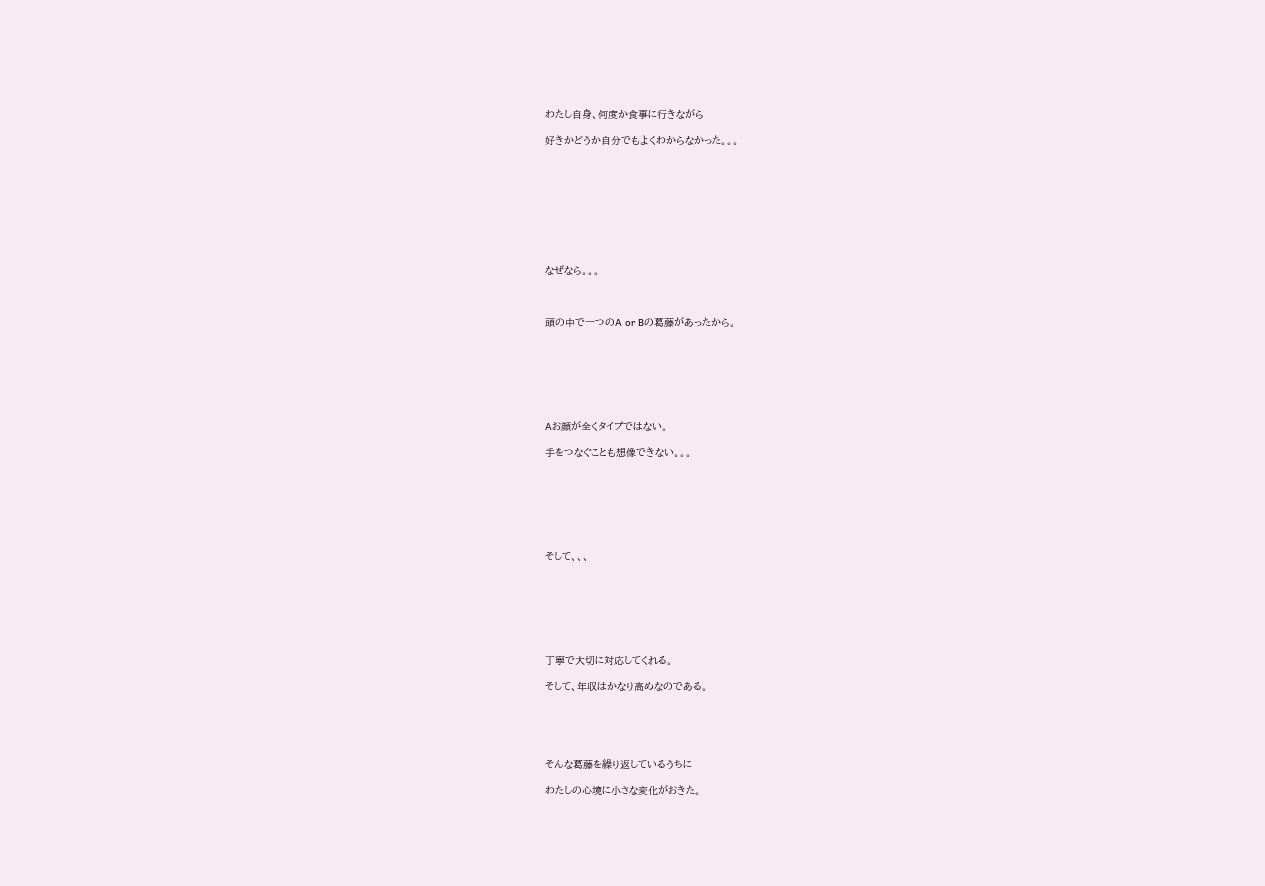わたし自身、何度か食事に行きながら

好きかどうか自分でもよくわからなかった。。。









なぜなら。。。



頭の中で一つのA or Bの葛藤があったから。







Aお顔が全くタイプではない。

手をつなぐことも想像できない。。。







そして、、、







丁寧で大切に対応してくれる。

そして、年収はかなり高めなのである。





そんな葛藤を繰り返しているうちに

わたしの心境に小さな変化がおきた。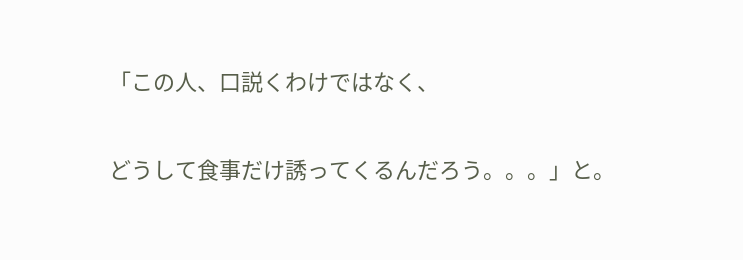「この人、口説くわけではなく、

どうして食事だけ誘ってくるんだろう。。。」と。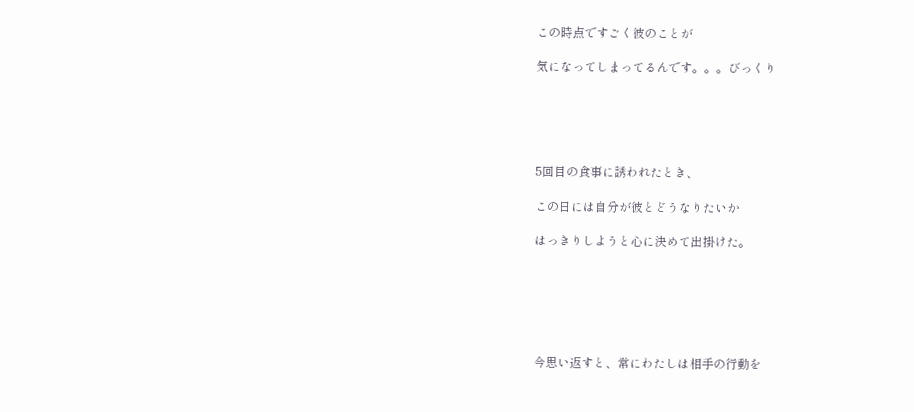この時点ですごく彼のことが

気になってしまってるんです。。。びっくり





5回目の食事に誘われたとき、

この日には自分が彼とどうなりたいか

はっきりしようと心に決めて出掛けた。






今思い返すと、常にわたしは相手の行動を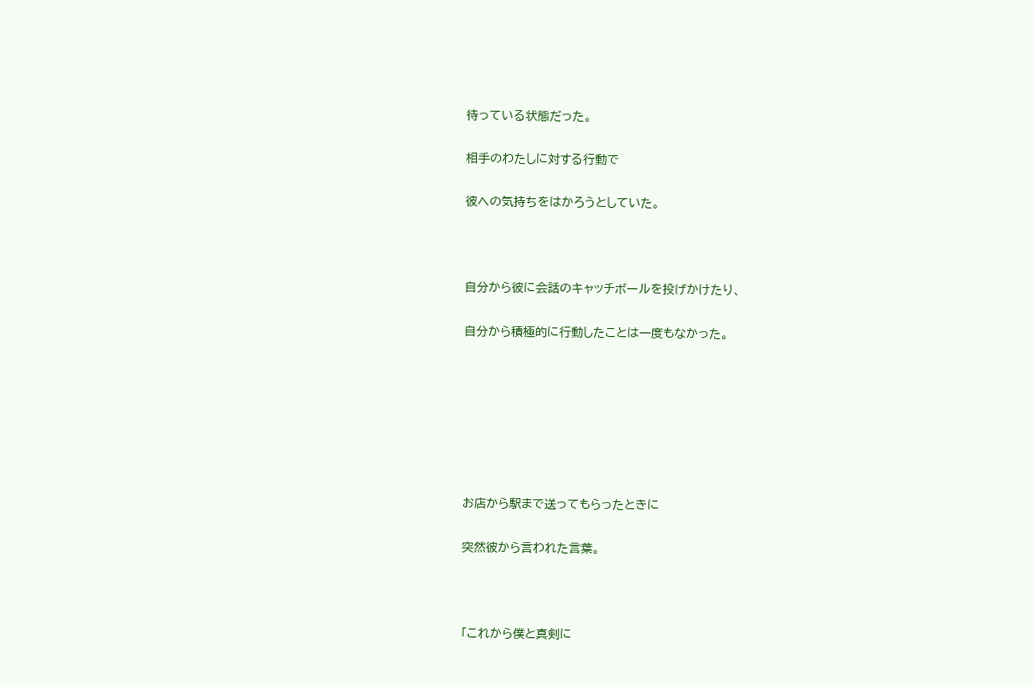待っている状態だった。

相手のわたしに対する行動で

彼への気持ちをはかろうとしていた。



自分から彼に会話のキャッチボールを投げかけたり、

自分から積極的に行動したことは一度もなかった。







お店から駅まで送ってもらったときに

突然彼から言われた言葉。



「これから僕と真剣に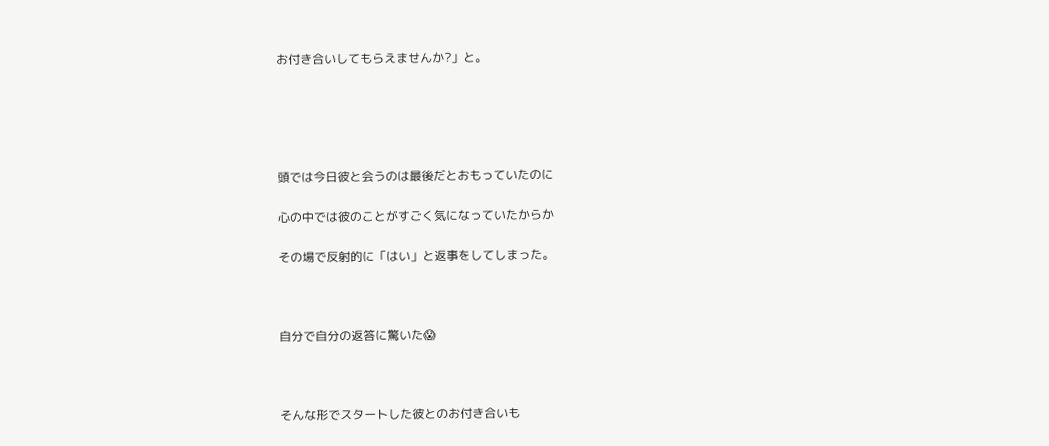お付き合いしてもらえませんか?」と。





頭では今日彼と会うのは最後だとおもっていたのに

心の中では彼のことがすごく気になっていたからか

その場で反射的に「はい」と返事をしてしまった。



自分で自分の返答に驚いた😱



そんな形でスタートした彼とのお付き合いも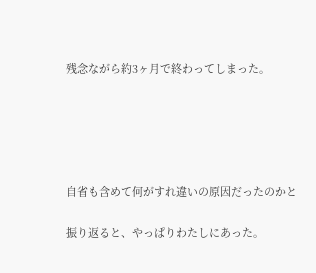残念ながら約3ヶ月で終わってしまった。





自省も含めて何がすれ違いの原因だったのかと

振り返ると、やっぱりわたしにあった。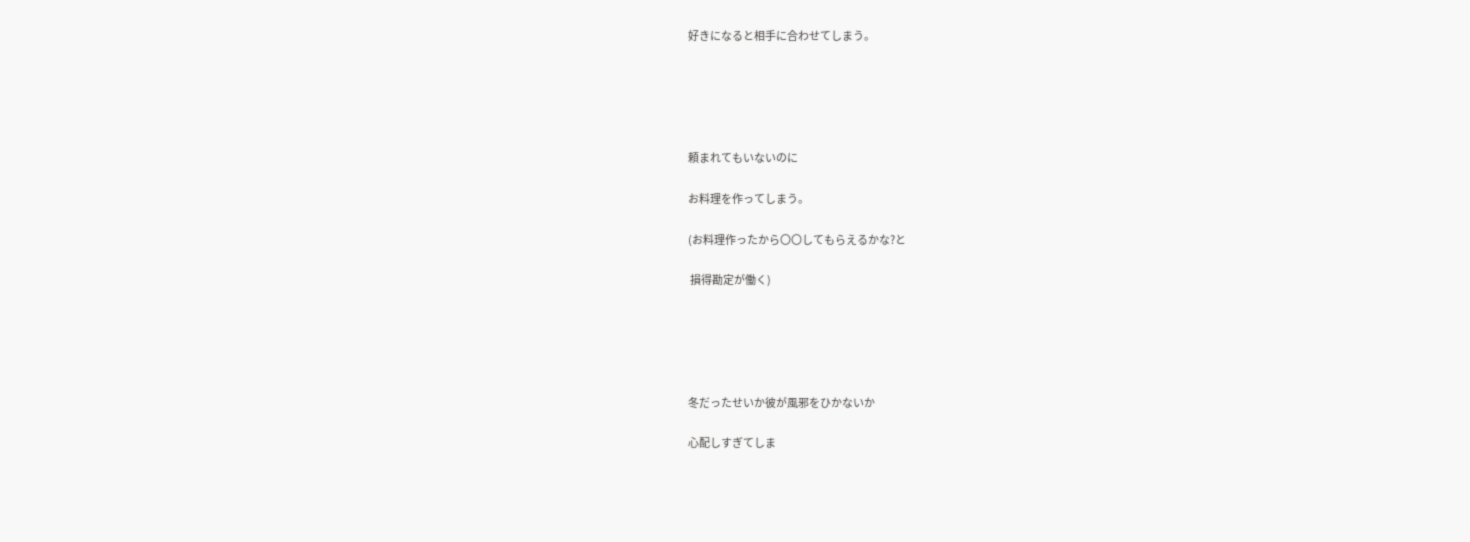好きになると相手に合わせてしまう。





頼まれてもいないのに

お料理を作ってしまう。

(お料理作ったから〇〇してもらえるかな?と

 損得勘定が働く)





冬だったせいか彼が風邪をひかないか

心配しすぎてしま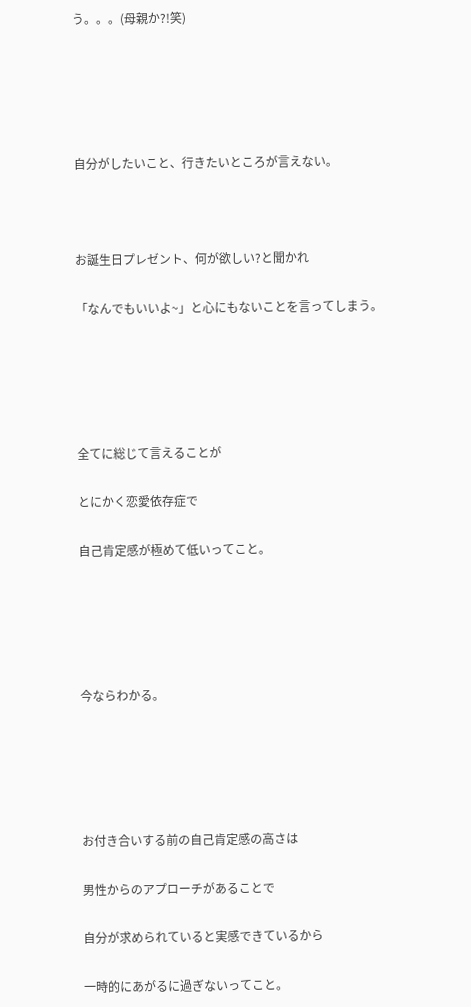う。。。(母親か?!笑)





自分がしたいこと、行きたいところが言えない。



お誕生日プレゼント、何が欲しい?と聞かれ

「なんでもいいよ~」と心にもないことを言ってしまう。





全てに総じて言えることが

とにかく恋愛依存症で

自己肯定感が極めて低いってこと。





今ならわかる。





お付き合いする前の自己肯定感の高さは

男性からのアプローチがあることで

自分が求められていると実感できているから

一時的にあがるに過ぎないってこと。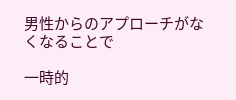男性からのアプローチがなくなることで

一時的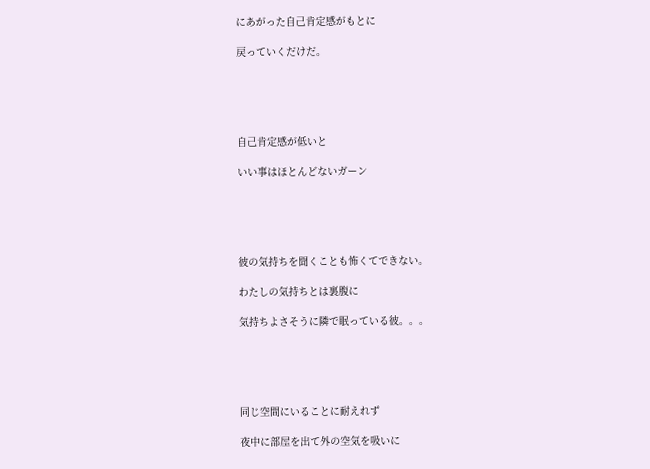にあがった自己肯定感がもとに

戻っていくだけだ。





自己肯定感が低いと

いい事はほとんどないガーン





彼の気持ちを聞くことも怖くてできない。

わたしの気持ちとは裏腹に

気持ちよさそうに隣で眠っている彼。。。





同じ空間にいることに耐えれず

夜中に部屋を出て外の空気を吸いに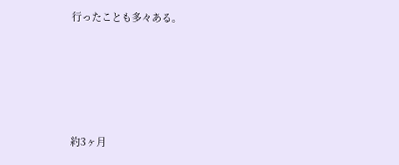行ったことも多々ある。





約3ヶ月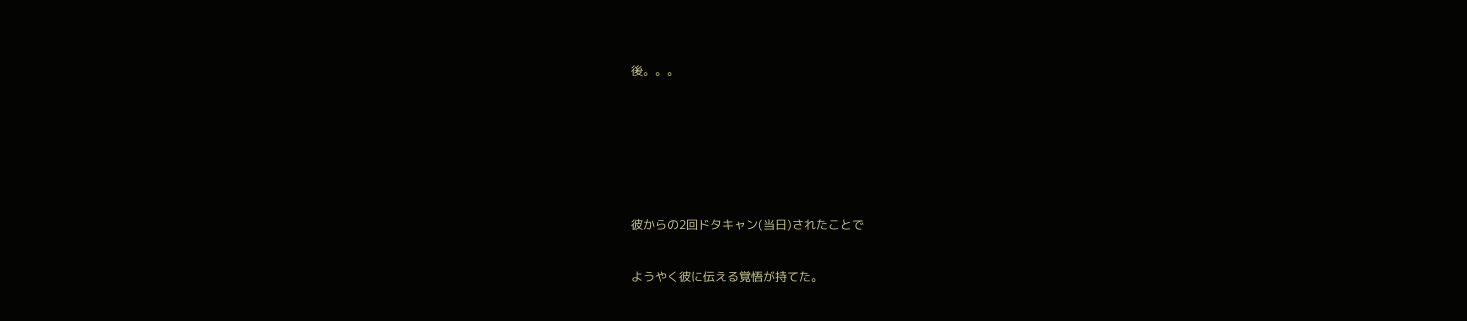後。。。





彼からの2回ドタキャン(当日)されたことで

ようやく彼に伝える覚悟が持てた。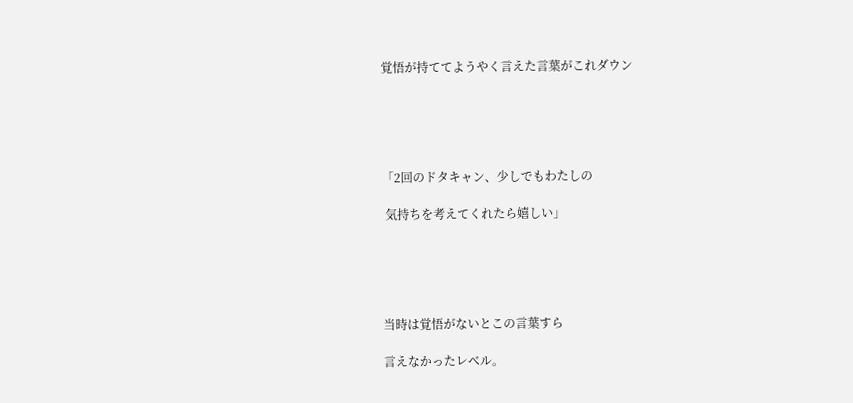覚悟が持ててようやく言えた言葉がこれダウン





「2回のドタキャン、少しでもわたしの

 気持ちを考えてくれたら嬉しい」





当時は覚悟がないとこの言葉すら

言えなかったレベル。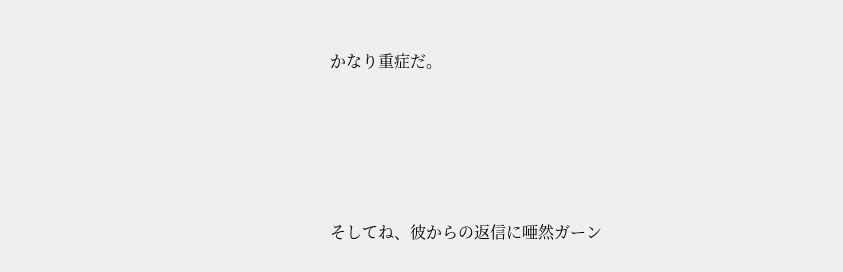かなり重症だ。





そしてね、彼からの返信に唖然ガーン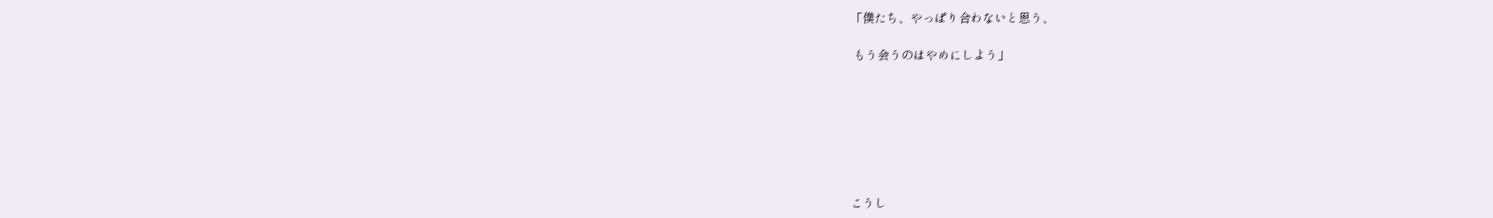「僕たち、やっぱり合わないと思う、

 もう会うのはやめにしよう」







こうし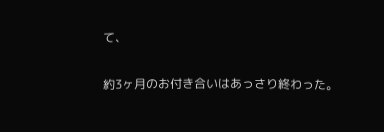て、

約3ヶ月のお付き合いはあっさり終わった。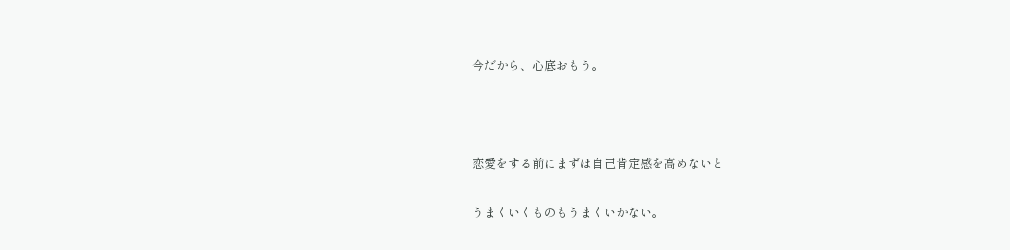今だから、心底おもう。



恋愛をする前にまずは自己肯定感を高めないと

うまくいくものもうまくいかない。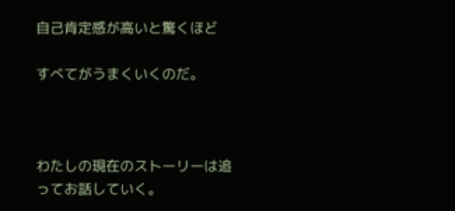自己肯定感が高いと驚くほど

すべてがうまくいくのだ。



わたしの現在のストーリーは追ってお話していく。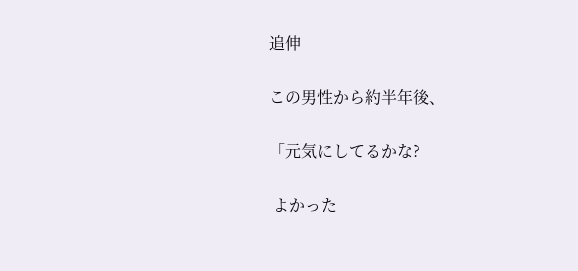追伸

この男性から約半年後、

「元気にしてるかな?

 よかった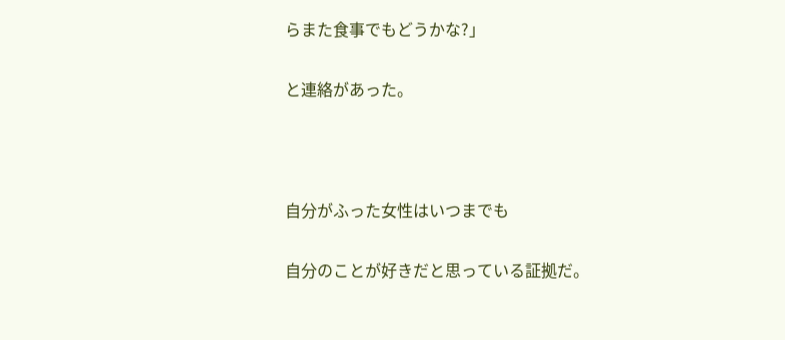らまた食事でもどうかな?」

と連絡があった。



自分がふった女性はいつまでも

自分のことが好きだと思っている証拠だ。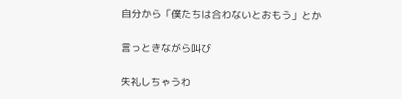自分から「僕たちは合わないとおもう」とか

言っときながら叫び

失礼しちゃうわ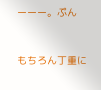ーーー。ぷん



もちろん丁重に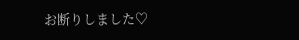お断りしました♡